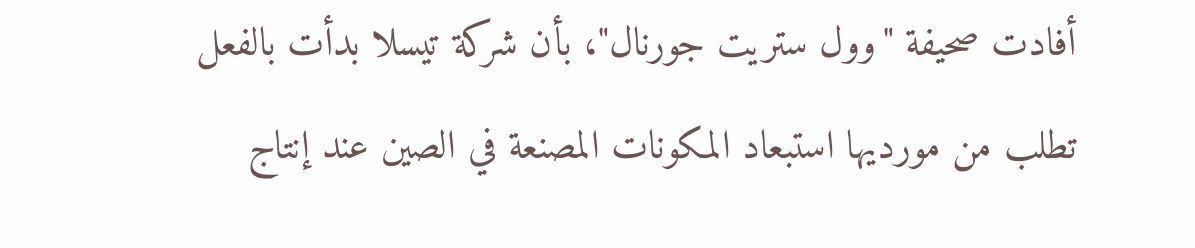أفادت صحيفة "وول ستريت جورنال"، بأن شركة تيسلا بدأت بالفعل تطلب من مورديها استبعاد المكونات المصنعة في الصين عند إنتاج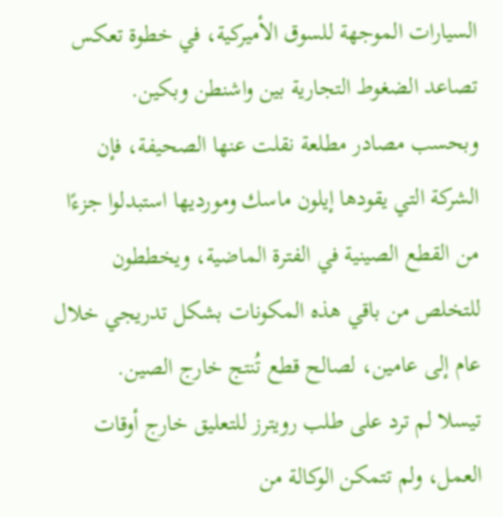السيارات الموجهة للسوق الأميركية، في خطوة تعكس تصاعد الضغوط التجارية بين واشنطن وبكين.
وبحسب مصادر مطلعة نقلت عنها الصحيفة، فإن الشركة التي يقودها إيلون ماسك ومورديها استبدلوا جزءًا من القطع الصينية في الفترة الماضية، ويخططون للتخلص من باقي هذه المكونات بشكل تدريجي خلال عام إلى عامين، لصالح قطع تُنتج خارج الصين.
تيسلا لم ترد على طلب رويترز للتعليق خارج أوقات العمل، ولم تتمكن الوكالة من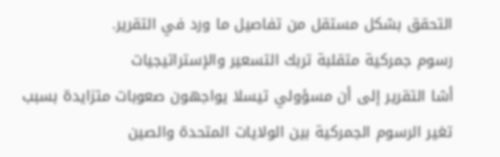التحقق بشكل مستقل من تفاصيل ما ورد في التقرير.
رسوم جمركية متقلبة تربك التسعير والإستراتيجيات
أشا التقرير إلى أن مسؤولي تيسلا يواجهون صعوبات متزايدة بسبب تغير الرسوم الجمركية بين الولايات المتحدة والصين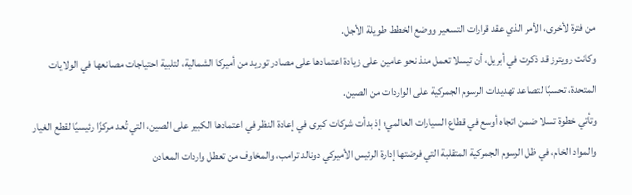من فترة لأخرى، الأمر الذي عقد قرارات التسعير ووضع الخطط طويلة الأجل.
وكانت رويترز قد ذكرت في أبريل، أن تيسلا تعمل منذ نحو عامين على زيادة اعتمادها على مصادر توريد من أميركا الشمالية، لتلبية احتياجات مصانعها في الولايات المتحدة، تحسبًا لتصاعد تهديدات الرسوم الجمركية على الواردات من الصين.
وتأتي خطوة تسلا ضمن اتجاه أوسع في قطاع السيارات العالمي؛ إذ بدأت شركات كبرى في إعادة النظر في اعتمادها الكبير على الصين، التي تُعد مركزًا رئيسيًا لقطع الغيار والمواد الخام، في ظل الرسوم الجمركية المتقلبة التي فرضتها إدارة الرئيس الأميركي دونالد ترامب، والمخاوف من تعطل واردات المعادن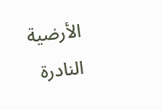الأرضية النادرة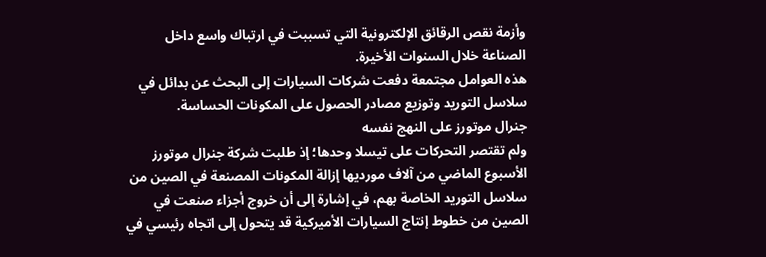وأزمة نقص الرقائق الإلكترونية التي تسببت في ارتباك واسع داخل الصناعة خلال السنوات الأخيرة.
هذه العوامل مجتمعة دفعت شركات السيارات إلى البحث عن بدائل في سلاسل التوريد وتوزيع مصادر الحصول على المكونات الحساسة.
جنرال موتورز على النهج نفسه
ولم تقتصر التحركات على تيسلا وحدها؛ إذ طلبت شركة جنرال موتورز الأسبوع الماضي من آلاف مورديها إزالة المكونات المصنعة في الصين من سلاسل التوريد الخاصة بهم، في إشارة إلى أن خروج أجزاء صنعت في الصين من خطوط إنتاج السيارات الأميركية قد يتحول إلى اتجاه رئيسي في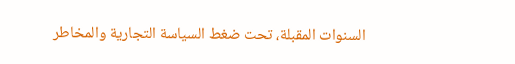السنوات المقبلة، تحت ضغط السياسة التجارية والمخاطر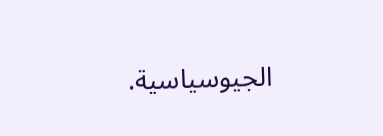الجيوسياسية.